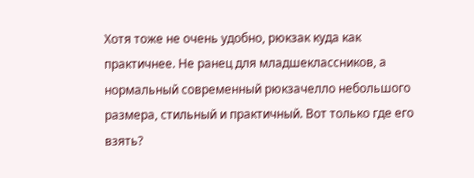Хотя тоже не очень удобно, рюкзак куда как практичнее. Не ранец для младшеклассников, а нормальный современный рюкзачелло небольшого размера, стильный и практичный. Вот только где его взять?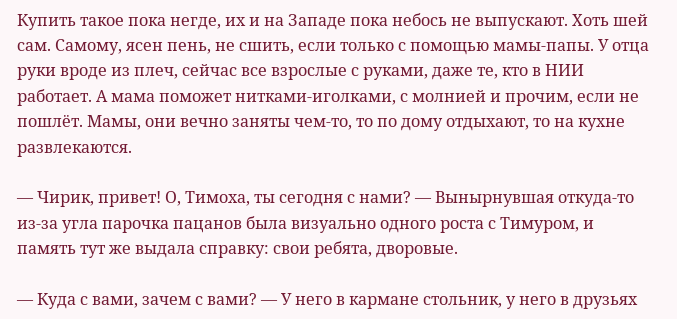Купить такое пока негде, их и на Западе пока небось не выпускают. Хоть шей сам. Самому, ясен пень, не сшить, если только с помощью мамы-папы. У отца руки вроде из плеч, сейчас все взрослые с руками, даже те, кто в НИИ работает. А мама поможет нитками-иголками, с молнией и прочим, если не пошлёт. Мамы, они вечно заняты чем-то, то по дому отдыхают, то на кухне развлекаются.

— Чирик, привет! О, Тимоха, ты сегодня с нами? — Вынырнувшая откуда-то из-за угла парочка пацанов была визуально одного роста с Тимуром, и память тут же выдала справку: свои ребята, дворовые.

— Куда с вами, зачем с вами? — У него в кармане стольник, у него в друзьях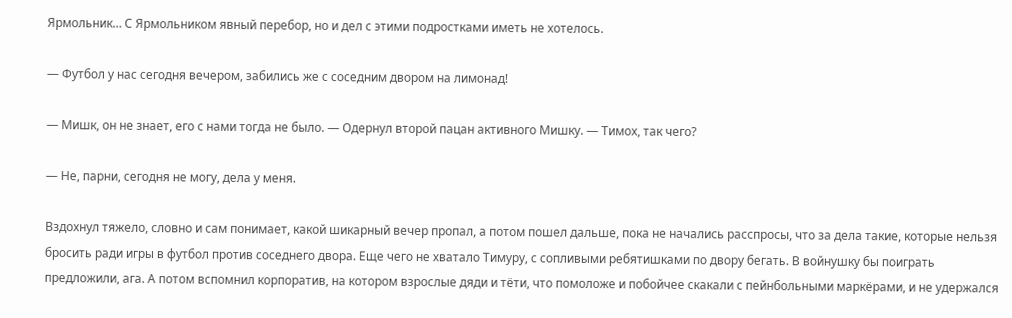Ярмольник… С Ярмольником явный перебор, но и дел с этими подростками иметь не хотелось.

— Футбол у нас сегодня вечером, забились же с соседним двором на лимонад!

— Мишк, он не знает, его с нами тогда не было. — Одернул второй пацан активного Мишку. — Тимох, так чего?

— Не, парни, сегодня не могу, дела у меня.

Вздохнул тяжело, словно и сам понимает, какой шикарный вечер пропал, а потом пошел дальше, пока не начались расспросы, что за дела такие, которые нельзя бросить ради игры в футбол против соседнего двора. Еще чего не хватало Тимуру, с сопливыми ребятишками по двору бегать. В войнушку бы поиграть предложили, ага. А потом вспомнил корпоратив, на котором взрослые дяди и тёти, что помоложе и побойчее скакали с пейнбольными маркёрами, и не удержался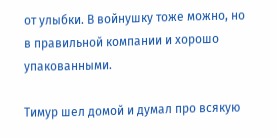от улыбки. В войнушку тоже можно, но в правильной компании и хорошо упакованными.

Тимур шел домой и думал про всякую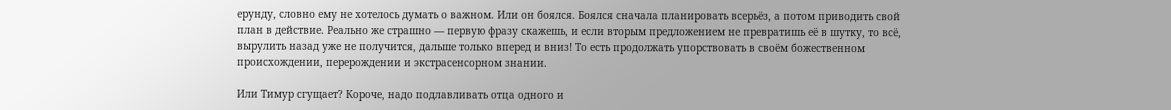ерунду, словно ему не хотелось думать о важном. Или он боялся. Боялся сначала планировать всерьёз, а потом приводить свой план в действие. Реально же страшно — первую фразу скажешь, и если вторым предложением не превратишь её в шутку, то всё, вырулить назад уже не получится, дальше только вперед и вниз! То есть продолжать упорствовать в своём божественном происхождении, перерождении и экстрасенсорном знании.

Или Тимур сгущает? Короче, надо подлавливать отца одного и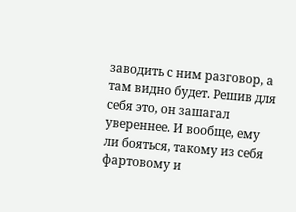заводить с ним разговор, а там видно будет. Решив для себя это, он зашагал увереннее. И вообще, ему ли бояться, такому из себя фартовому и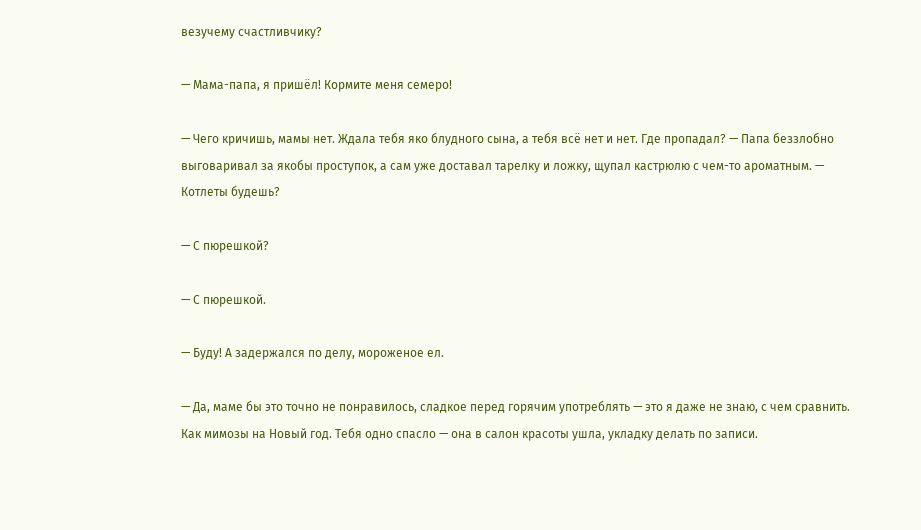везучему счастливчику?

— Мама-папа, я пришёл! Кормите меня семеро!

— Чего кричишь, мамы нет. Ждала тебя яко блудного сына, а тебя всё нет и нет. Где пропадал? — Папа беззлобно выговаривал за якобы проступок, а сам уже доставал тарелку и ложку, щупал кастрюлю с чем-то ароматным. — Котлеты будешь?

— С пюрешкой?

— С пюрешкой.

— Буду! А задержался по делу, мороженое ел.

— Да, маме бы это точно не понравилось, сладкое перед горячим употреблять — это я даже не знаю, с чем сравнить. Как мимозы на Новый год. Тебя одно спасло — она в салон красоты ушла, укладку делать по записи.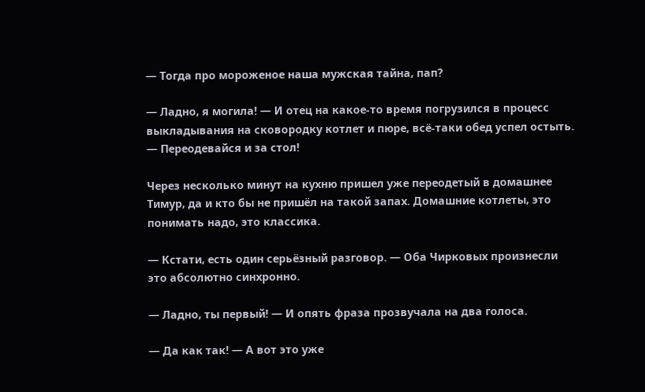— Тогда про мороженое наша мужская тайна, пап?

— Ладно, я могила! — И отец на какое-то время погрузился в процесс выкладывания на сковородку котлет и пюре, всё-таки обед успел остыть. — Переодевайся и за стол!

Через несколько минут на кухню пришел уже переодетый в домашнее Тимур, да и кто бы не пришёл на такой запах. Домашние котлеты, это понимать надо, это классика.

— Кстати, есть один серьёзный разговор. — Оба Чирковых произнесли это абсолютно синхронно.

— Ладно, ты первый! — И опять фраза прозвучала на два голоса.

— Да как так! — А вот это уже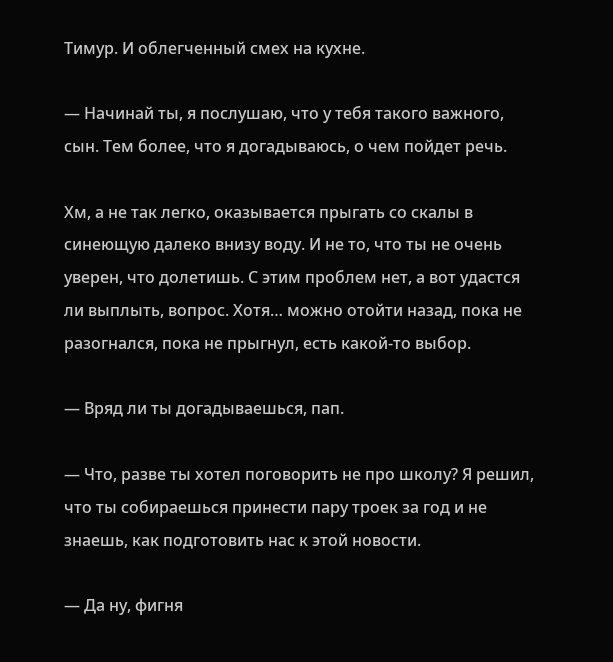Тимур. И облегченный смех на кухне.

— Начинай ты, я послушаю, что у тебя такого важного, сын. Тем более, что я догадываюсь, о чем пойдет речь.

Хм, а не так легко, оказывается прыгать со скалы в синеющую далеко внизу воду. И не то, что ты не очень уверен, что долетишь. С этим проблем нет, а вот удастся ли выплыть, вопрос. Хотя… можно отойти назад, пока не разогнался, пока не прыгнул, есть какой-то выбор.

— Вряд ли ты догадываешься, пап.

— Что, разве ты хотел поговорить не про школу? Я решил, что ты собираешься принести пару троек за год и не знаешь, как подготовить нас к этой новости.

— Да ну, фигня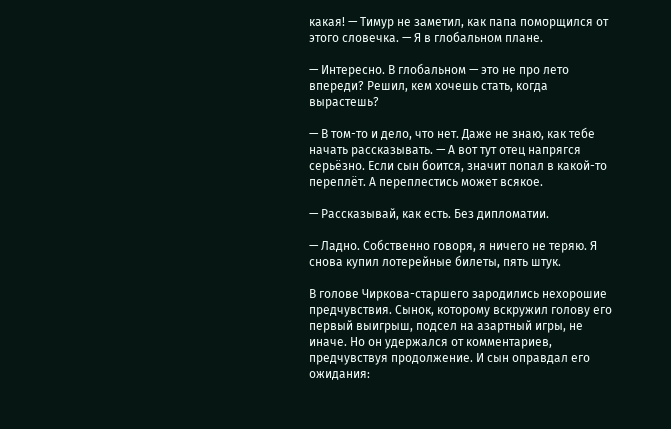какая! — Тимур не заметил, как папа поморщился от этого словечка. — Я в глобальном плане.

— Интересно. В глобальном — это не про лето впереди? Решил, кем хочешь стать, когда вырастешь?

— В том-то и дело, что нет. Даже не знаю, как тебе начать рассказывать. — А вот тут отец напрягся серьёзно. Если сын боится, значит попал в какой-то переплёт. А переплестись может всякое.

— Рассказывай, как есть. Без дипломатии.

— Ладно. Собственно говоря, я ничего не теряю. Я снова купил лотерейные билеты, пять штук.

В голове Чиркова-старшего зародились нехорошие предчувствия. Сынок, которому вскружил голову его первый выигрыш, подсел на азартный игры, не иначе. Но он удержался от комментариев, предчувствуя продолжение. И сын оправдал его ожидания: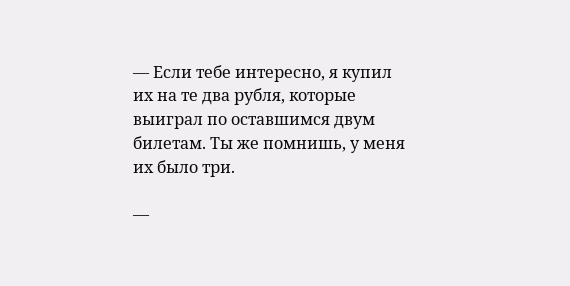— Если тебе интересно, я купил их на те два рубля, которые выиграл по оставшимся двум билетам. Ты же помнишь, у меня их было три.

—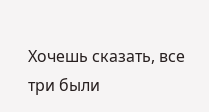Хочешь сказать, все три были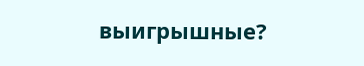выигрышные?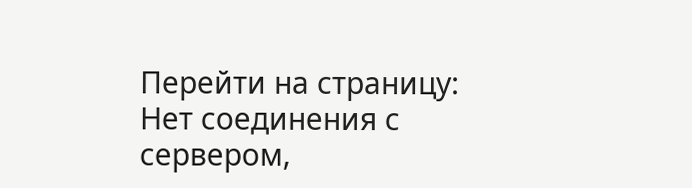Перейти на страницу:
Нет соединения с сервером,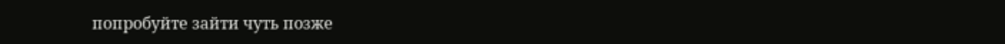попробуйте зайти чуть позже